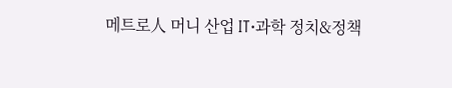메트로人 머니 산업 IT·과학 정치&정책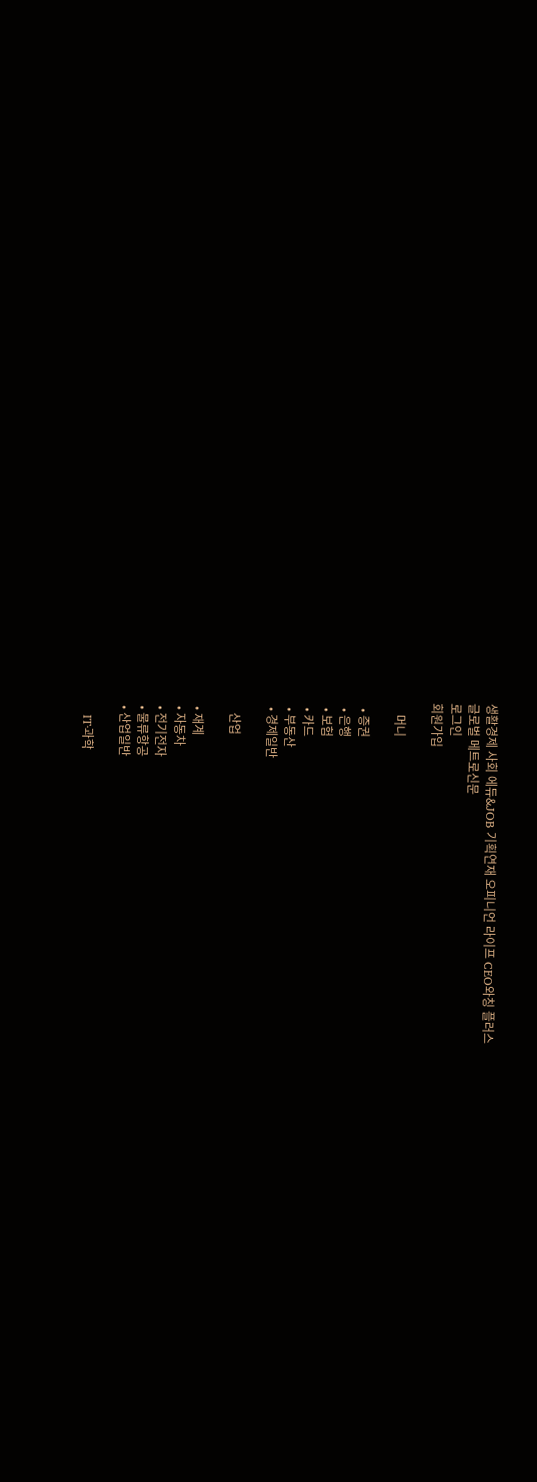생활경제 사회 에듀&JOB 기획연재 오피니언 라이프 CEO와칭 플러스
글로벌 메트로신문
로그인
회원가입

    머니

  • 증권
  • 은행
  • 보험
  • 카드
  • 부동산
  • 경제일반

    산업

  • 재계
  • 자동차
  • 전기전자
  • 물류항공
  • 산업일반

    IT·과학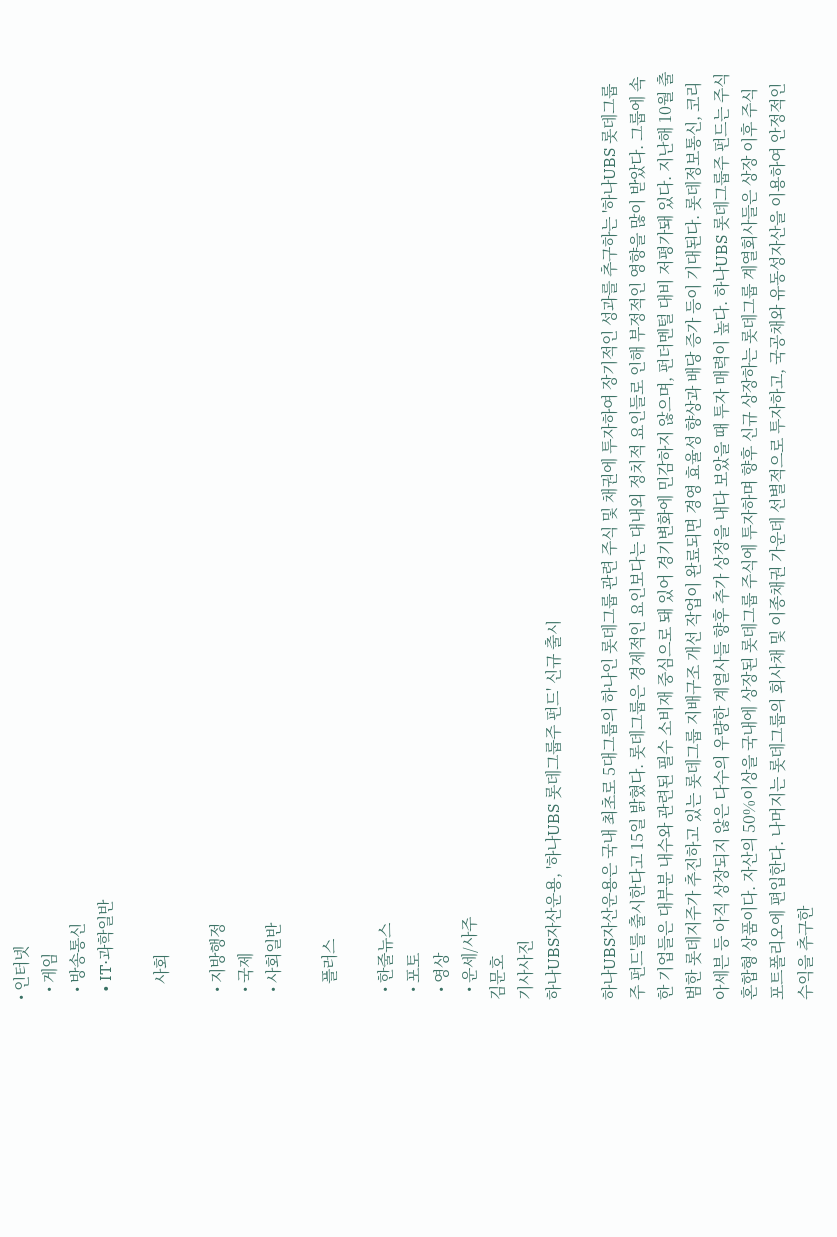• 인터넷
  • 게임
  • 방송통신
  • IT·과학일반

    사회

  • 지방행정
  • 국제
  • 사회일반

    플러스

  • 한줄뉴스
  • 포토
  • 영상
  • 운세/사주
김문호
기사사진
하나UBS자산운용, '하나UBS 롯데그룹주 펀드' 신규 출시

하나UBS자산운용은 국내 최초로 5대그룹의 하나인 롯데그룹 관련 주식 및 채권에 투자하여 장기적인 성과를 추구하는 '하나UBS 롯데그룹주 펀드'를 출시한다고 15일 밝혔다. 롯데그룹은 경제적인 요인보다는 대내외 정치적 요인들로 인해 부정적인 영향을 많이 받았다. 그룹에 속한 기업들은 대부분 내수와 관련된 필수 소비재 중심으로 돼 있어 경기변화에 민감하지 않으며, 펀더멘털 대비 저평가돼 있다. 지난해 10월 출범한 롯데지주가 추진하고 있는 롯데그룹 지배구조 개선 작업이 완료되면 경영 효율성 향상과 배당 증가 등이 기대된다. 롯데정보통신, 코리아세븐 등 아직 상장되지 않은 다수의 우량한 계열사들 향후 추가 상장을 내다 보았을 때 투자 매력이 높다. 하나UBS 롯데그룹주 펀드는 주식혼합형 상품이다. 자산의 50%이상을 국내에 상장된 롯데그룹 주식에 투자하며 향후 신규 상장하는 롯데그룹 계열회사들은 상장 이후 주식 포트폴리오에 편입한다. 나머지는 롯데그룹의 회사채 및 이종채권 가운데 선별적으로 투자하고, 국공채와 유동성자산을 이용하여 안정적인 수익을 추구한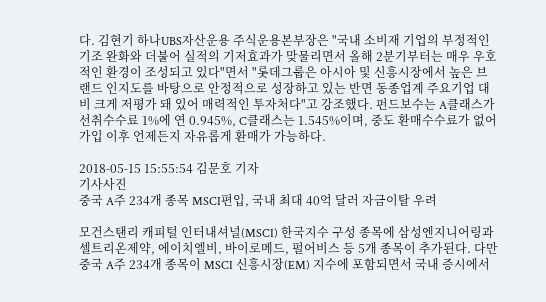다. 김현기 하나UBS자산운용 주식운용본부장은 "국내 소비재 기업의 부정적인 기조 완화와 더불어 실적의 기저효과가 맞물리면서 올해 2분기부터는 매우 우호적인 환경이 조성되고 있다"면서 "롯데그룹은 아시아 및 신흥시장에서 높은 브랜드 인지도를 바탕으로 안정적으로 성장하고 있는 반면 동종업계 주요기업 대비 크게 저평가 돼 있어 매력적인 투자처다"고 강조했다. 펀드보수는 A클래스가 선취수수료 1%에 연 0.945%, C클래스는 1.545%이며, 중도 환매수수료가 없어 가입 이후 언제든지 자유롭게 환매가 가능하다.

2018-05-15 15:55:54 김문호 기자
기사사진
중국 A주 234개 종목 MSCI편입, 국내 최대 40억 달러 자금이탈 우려

모건스탠리 캐피털 인터내셔널(MSCI) 한국지수 구성 종목에 삼성엔지니어링과 셀트리온제약, 에이치엘비, 바이로메드, 펄어비스 등 5개 종목이 추가된다. 다만 중국 A주 234개 종목이 MSCI 신흥시장(EM) 지수에 포함되면서 국내 증시에서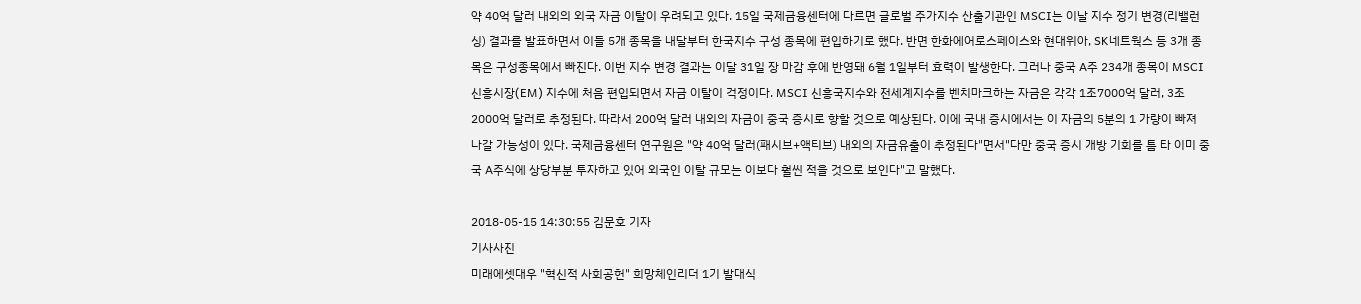약 40억 달러 내외의 외국 자금 이탈이 우려되고 있다. 15일 국제금융센터에 다르면 글로벌 주가지수 산출기관인 MSCI는 이날 지수 정기 변경(리밸런싱) 결과를 발표하면서 이들 5개 종목을 내달부터 한국지수 구성 종목에 편입하기로 했다. 반면 한화에어로스페이스와 현대위아, SK네트웍스 등 3개 종목은 구성종목에서 빠진다. 이번 지수 변경 결과는 이달 31일 장 마감 후에 반영돼 6월 1일부터 효력이 발생한다. 그러나 중국 A주 234개 종목이 MSCI 신흥시장(EM) 지수에 처음 편입되면서 자금 이탈이 걱정이다. MSCI 신흥국지수와 전세계지수를 벤치마크하는 자금은 각각 1조7000억 달러, 3조 2000억 달러로 추정된다. 따라서 200억 달러 내외의 자금이 중국 증시로 향할 것으로 예상된다. 이에 국내 증시에서는 이 자금의 5분의 1 가량이 빠져 나갈 가능성이 있다. 국제금융센터 연구원은 "약 40억 달러(패시브+액티브) 내외의 자금유출이 추정된다"면서"다만 중국 증시 개방 기회를 틈 타 이미 중국 A주식에 상당부분 투자하고 있어 외국인 이탈 규모는 이보다 훨씬 적을 것으로 보인다"고 말했다.

2018-05-15 14:30:55 김문호 기자
기사사진
미래에셋대우 "혁신적 사회공헌" 희망체인리더 1기 발대식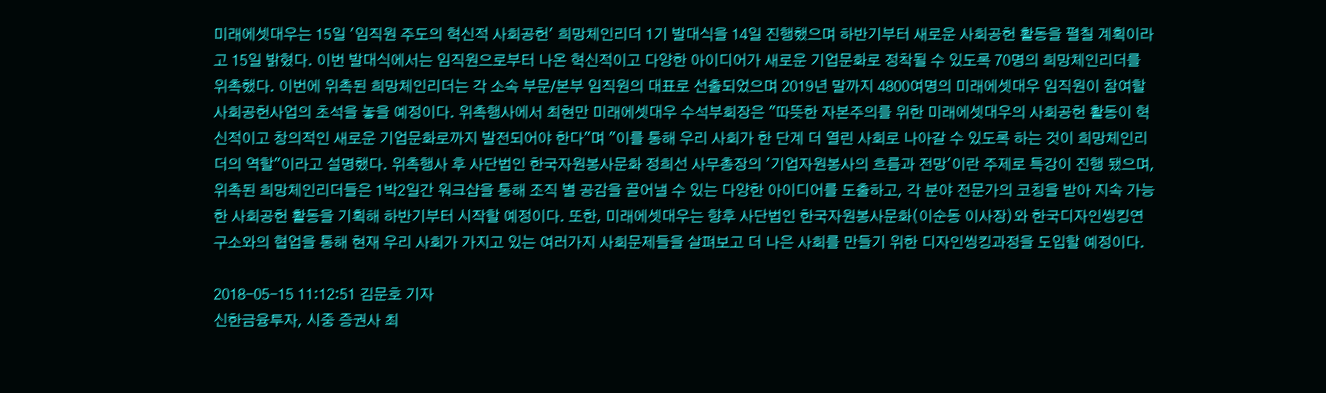미래에셋대우는 15일 '임직원 주도의 혁신적 사회공헌' 희망체인리더 1기 발대식을 14일 진행했으며 하반기부터 새로운 사회공헌 활동을 펼칠 계획이라고 15일 밝혔다. 이번 발대식에서는 임직원으로부터 나온 혁신적이고 다양한 아이디어가 새로운 기업문화로 정착될 수 있도록 70명의 희망체인리더를 위촉했다. 이번에 위촉된 희망체인리더는 각 소속 부문/본부 임직원의 대표로 선출되었으며 2019년 말까지 4800여명의 미래에셋대우 임직원이 참여할 사회공헌사업의 초석을 놓을 예정이다. 위촉행사에서 최현만 미래에셋대우 수석부회장은 "따뜻한 자본주의를 위한 미래에셋대우의 사회공헌 활동이 혁신적이고 창의적인 새로운 기업문화로까지 발전되어야 한다"며 "이를 통해 우리 사회가 한 단계 더 열린 사회로 나아갈 수 있도록 하는 것이 희망체인리더의 역할"이라고 설명했다. 위촉행사 후 사단법인 한국자원봉사문화 정희선 사무총장의 '기업자원봉사의 흐름과 전망'이란 주제로 특강이 진행 됐으며, 위촉된 희망체인리더들은 1박2일간 워크샵을 통해 조직 별 공감을 끌어낼 수 있는 다양한 아이디어를 도출하고, 각 분야 전문가의 코칭을 받아 지속 가능한 사회공헌 활동을 기획해 하반기부터 시작할 예정이다. 또한, 미래에셋대우는 향후 사단법인 한국자원봉사문화(이순동 이사장)와 한국디자인씽킹연구소와의 협업을 통해 현재 우리 사회가 가지고 있는 여러가지 사회문제들을 살펴보고 더 나은 사회를 만들기 위한 디자인씽킹과정을 도입할 예정이다.

2018-05-15 11:12:51 김문호 기자
신한금융투자, 시중 증권사 최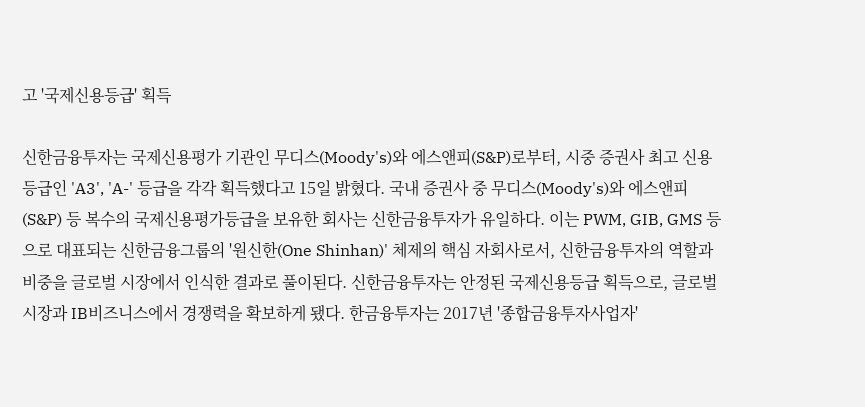고 '국제신용등급' 획득

신한금융투자는 국제신용평가 기관인 무디스(Moody's)와 에스앤피(S&P)로부터, 시중 증권사 최고 신용등급인 'A3', 'A-' 등급을 각각 획득했다고 15일 밝혔다. 국내 증권사 중 무디스(Moody's)와 에스앤피(S&P) 등 복수의 국제신용평가등급을 보유한 회사는 신한금융투자가 유일하다. 이는 PWM, GIB, GMS 등으로 대표되는 신한금융그룹의 '원신한(One Shinhan)' 체제의 핵심 자회사로서, 신한금융투자의 역할과 비중을 글로벌 시장에서 인식한 결과로 풀이된다. 신한금융투자는 안정된 국제신용등급 획득으로, 글로벌 시장과 IB비즈니스에서 경쟁력을 확보하게 됐다. 한금융투자는 2017년 '종합금융투자사업자'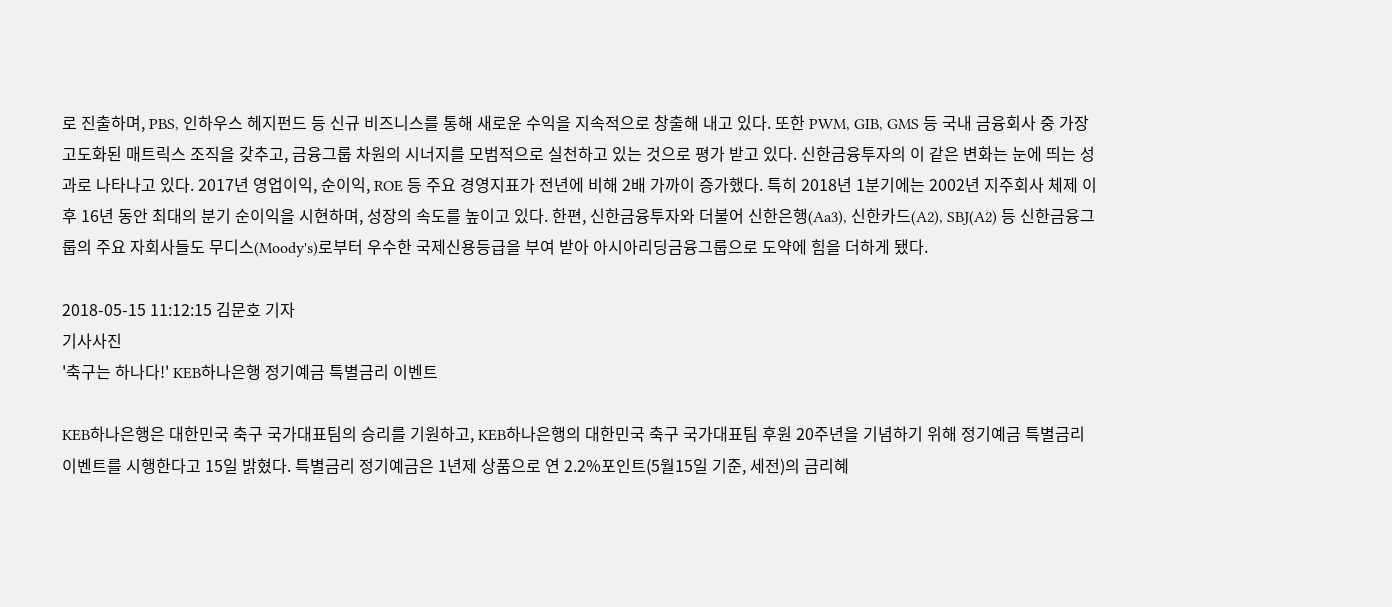로 진출하며, PBS, 인하우스 헤지펀드 등 신규 비즈니스를 통해 새로운 수익을 지속적으로 창출해 내고 있다. 또한 PWM, GIB, GMS 등 국내 금융회사 중 가장 고도화된 매트릭스 조직을 갖추고, 금융그룹 차원의 시너지를 모범적으로 실천하고 있는 것으로 평가 받고 있다. 신한금융투자의 이 같은 변화는 눈에 띄는 성과로 나타나고 있다. 2017년 영업이익, 순이익, ROE 등 주요 경영지표가 전년에 비해 2배 가까이 증가했다. 특히 2018년 1분기에는 2002년 지주회사 체제 이후 16년 동안 최대의 분기 순이익을 시현하며, 성장의 속도를 높이고 있다. 한편, 신한금융투자와 더불어 신한은행(Aa3), 신한카드(A2), SBJ(A2) 등 신한금융그룹의 주요 자회사들도 무디스(Moody's)로부터 우수한 국제신용등급을 부여 받아 아시아리딩금융그룹으로 도약에 힘을 더하게 됐다.

2018-05-15 11:12:15 김문호 기자
기사사진
'축구는 하나다!' KEB하나은행 정기예금 특별금리 이벤트

KEB하나은행은 대한민국 축구 국가대표팀의 승리를 기원하고, KEB하나은행의 대한민국 축구 국가대표팀 후원 20주년을 기념하기 위해 정기예금 특별금리 이벤트를 시행한다고 15일 밝혔다. 특별금리 정기예금은 1년제 상품으로 연 2.2%포인트(5월15일 기준, 세전)의 금리혜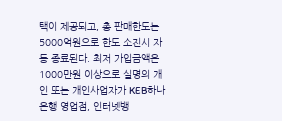택이 제공되고, 총 판매한도는 5000억원으로 한도 소진시 자동 종료된다. 최저 가입금액은 1000만원 이상으로 실명의 개인 또는 개인사업자가 KEB하나은행 영업점, 인터넷뱅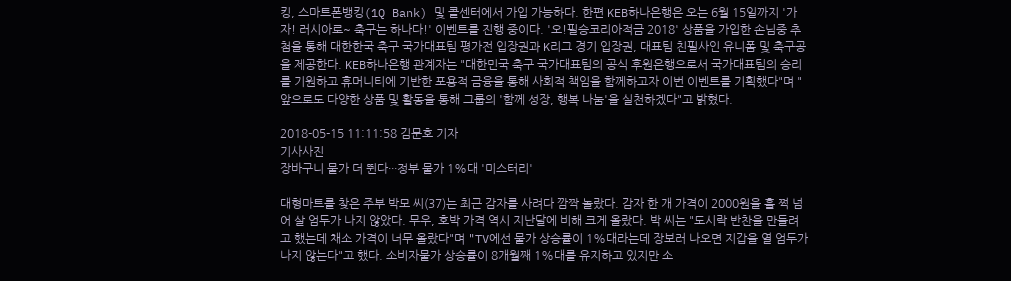킹, 스마트폰뱅킹(1Q Bank) 및 콜센터에서 가입 가능하다. 한편 KEB하나은행은 오는 6월 15일까지 '가자! 러시아로~ 축구는 하나다!' 이벤트를 진행 중이다. '오!필승코리아적금 2018' 상품을 가입한 손님중 추첨을 통해 대한한국 축구 국가대표팀 평가전 입장권과 K리그 경기 입장권, 대표팀 친필사인 유니폼 및 축구공을 제공한다. KEB하나은행 관계자는 "대한민국 축구 국가대표팀의 공식 후원은행으로서 국가대표팀의 승리를 기원하고 휴머니티에 기반한 포용적 금융을 통해 사회적 책임을 함께하고자 이번 이벤트를 기획했다"며 "앞으로도 다양한 상품 및 활동을 통해 그룹의 '함께 성장, 행복 나눔'을 실천하겠다"고 밝혔다.

2018-05-15 11:11:58 김문호 기자
기사사진
장바구니 물가 더 뛴다···정부 물가 1%대 '미스터리'

대형마트를 찾은 주부 박모 씨(37)는 최근 감자를 사려다 깜짝 놀랐다. 감자 한 개 가격이 2000원을 훌 쩍 넘어 살 엄두가 나지 않았다. 무우, 호박 가격 역시 지난달에 비해 크게 올랐다. 박 씨는 "도시락 반찬을 만들려고 했는데 채소 가격이 너무 올랐다"며 "TV에선 물가 상승률이 1%대라는데 장보러 나오면 지갑을 열 엄두가 나지 않는다"고 했다. 소비자물가 상승률이 8개월째 1%대를 유지하고 있지만 소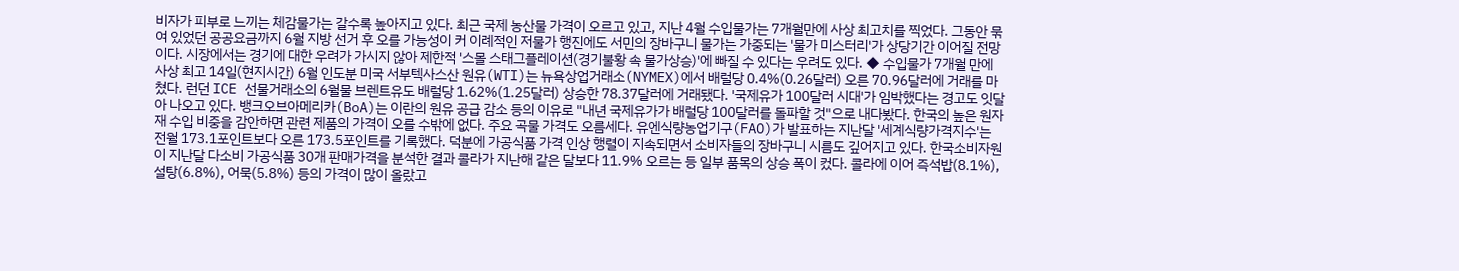비자가 피부로 느끼는 체감물가는 갈수록 높아지고 있다. 최근 국제 농산물 가격이 오르고 있고, 지난 4월 수입물가는 7개월만에 사상 최고치를 찍었다. 그동안 묶여 있었던 공공요금까지 6월 지방 선거 후 오를 가능성이 커 이례적인 저물가 행진에도 서민의 장바구니 물가는 가중되는 '물가 미스터리'가 상당기간 이어질 전망이다. 시장에서는 경기에 대한 우려가 가시지 않아 제한적 '스몰 스태그플레이션(경기불황 속 물가상승)'에 빠질 수 있다는 우려도 있다. ◆ 수입물가 7개월 만에 사상 최고 14일(현지시간) 6월 인도분 미국 서부텍사스산 원유(WTI)는 뉴욕상업거래소(NYMEX)에서 배럴당 0.4%(0.26달러) 오른 70.96달러에 거래를 마쳤다. 런던 ICE 선물거래소의 6월물 브렌트유도 배럴당 1.62%(1.25달러) 상승한 78.37달러에 거래됐다. '국제유가 100달러 시대'가 임박했다는 경고도 잇달아 나오고 있다. 뱅크오브아메리카(BoA)는 이란의 원유 공급 감소 등의 이유로 "내년 국제유가가 배럴당 100달러를 돌파할 것"으로 내다봤다. 한국의 높은 원자재 수입 비중을 감안하면 관련 제품의 가격이 오를 수밖에 없다. 주요 곡물 가격도 오름세다. 유엔식량농업기구(FAO)가 발표하는 지난달 '세계식량가격지수'는 전월 173.1포인트보다 오른 173.5포인트를 기록했다. 덕분에 가공식품 가격 인상 행렬이 지속되면서 소비자들의 장바구니 시름도 깊어지고 있다. 한국소비자원이 지난달 다소비 가공식품 30개 판매가격을 분석한 결과 콜라가 지난해 같은 달보다 11.9% 오르는 등 일부 품목의 상승 폭이 컸다. 콜라에 이어 즉석밥(8.1%), 설탕(6.8%), 어묵(5.8%) 등의 가격이 많이 올랐고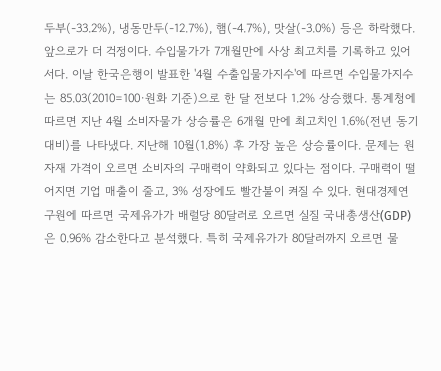두부(-33.2%), 냉동만두(-12.7%), 햄(-4.7%), 맛살(-3.0%) 등은 하락했다. 앞으로가 더 걱정이다. 수입물가가 7개월만에 사상 최고치를 기록하고 있어서다. 이날 한국은행이 발표한 '4월 수출입물가지수'에 따르면 수입물가지수는 85.03(2010=100·원화 기준)으로 한 달 전보다 1.2% 상승했다. 통계청에 따르면 지난 4월 소비자물가 상승률은 6개월 만에 최고치인 1.6%(전년 동기 대비)를 나타냈다. 지난해 10월(1.8%) 후 가장 높은 상승률이다. 문제는 원자재 가격이 오르면 소비자의 구매력이 약화되고 있다는 점이다. 구매력이 떨어지면 기업 매출이 줄고, 3% 성장에도 빨간불이 켜질 수 있다. 현대경제연구원에 따르면 국제유가가 배럴당 80달러로 오르면 실질 국내총생산(GDP)은 0.96% 감소한다고 분석했다. 특히 국제유가가 80달러까지 오르면 물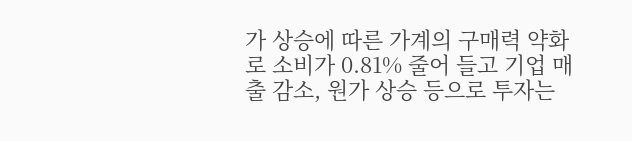가 상승에 따른 가계의 구매력 약화로 소비가 0.81% 줄어 들고 기업 매출 감소, 원가 상승 등으로 투자는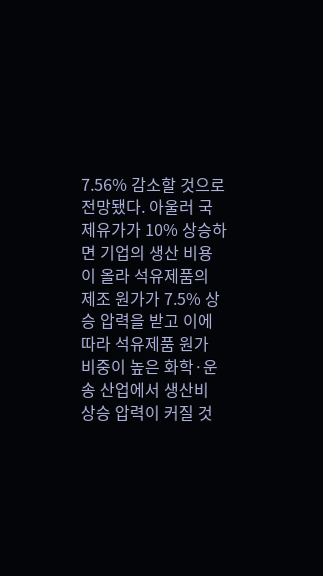7.56% 감소할 것으로 전망됐다. 아울러 국제유가가 10% 상승하면 기업의 생산 비용이 올라 석유제품의 제조 원가가 7.5% 상승 압력을 받고 이에 따라 석유제품 원가 비중이 높은 화학·운송 산업에서 생산비 상승 압력이 커질 것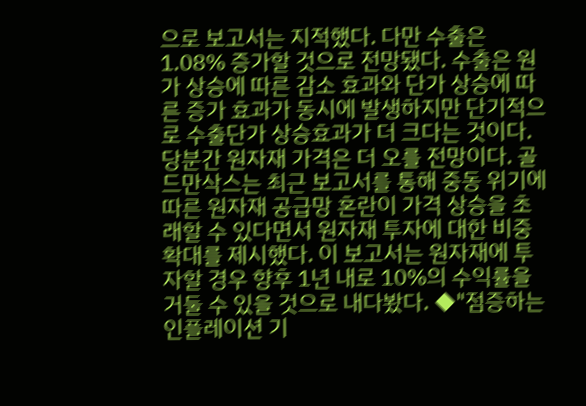으로 보고서는 지적했다. 다만 수출은 1.08% 증가할 것으로 전망됐다. 수출은 원가 상승에 따른 감소 효과와 단가 상승에 따른 증가 효과가 동시에 발생하지만 단기적으로 수출단가 상승효과가 더 크다는 것이다. 당분간 원자재 가격은 더 오를 전망이다. 골드만삭스는 최근 보고서를 통해 중동 위기에 따른 원자재 공급망 혼란이 가격 상승을 초래할 수 있다면서 원자재 투자에 대한 비중 확대를 제시했다. 이 보고서는 원자재에 투자할 경우 향후 1년 내로 10%의 수익률을 거둘 수 있을 것으로 내다봤다. ◆"점증하는 인플레이션 기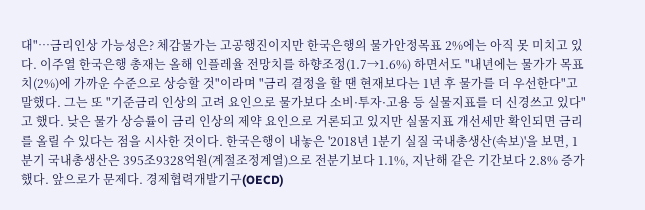대"…금리인상 가능성은? 체감물가는 고공행진이지만 한국은행의 물가안정목표 2%에는 아직 못 미치고 있다. 이주열 한국은행 총재는 올해 인플레율 전망치를 하향조정(1.7→1.6%) 하면서도 "내년에는 물가가 목표치(2%)에 가까운 수준으로 상승할 것"이라며 "금리 결정을 할 땐 현재보다는 1년 후 물가를 더 우선한다"고 말했다. 그는 또 "기준금리 인상의 고려 요인으로 물가보다 소비·투자·고용 등 실물지표를 더 신경쓰고 있다"고 했다. 낮은 물가 상승률이 금리 인상의 제약 요인으로 거론되고 있지만 실물지표 개선세만 확인되면 금리를 올릴 수 있다는 점을 시사한 것이다. 한국은행이 내놓은 '2018년 1분기 실질 국내총생산(속보)'을 보면, 1분기 국내총생산은 395조9328억원(계절조정계열)으로 전분기보다 1.1%, 지난해 같은 기간보다 2.8% 증가했다. 앞으로가 문제다. 경제협력개발기구(OECD)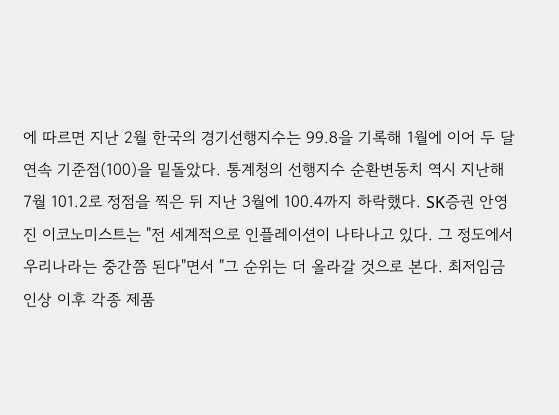에 따르면 지난 2월 한국의 경기선행지수는 99.8을 기록해 1월에 이어 두 달 연속 기준점(100)을 밑돌았다. 통계청의 선행지수 순환변동치 역시 지난해 7월 101.2로 정점을 찍은 뒤 지난 3월에 100.4까지 하락했다. SK증권 안영진 이코노미스트는 "전 세계적으로 인플레이션이 나타나고 있다. 그 정도에서 우리나라는 중간쯤 된다"면서 "그 순위는 더 올라갈 것으로 본다. 최저임금 인상 이후 각종 제품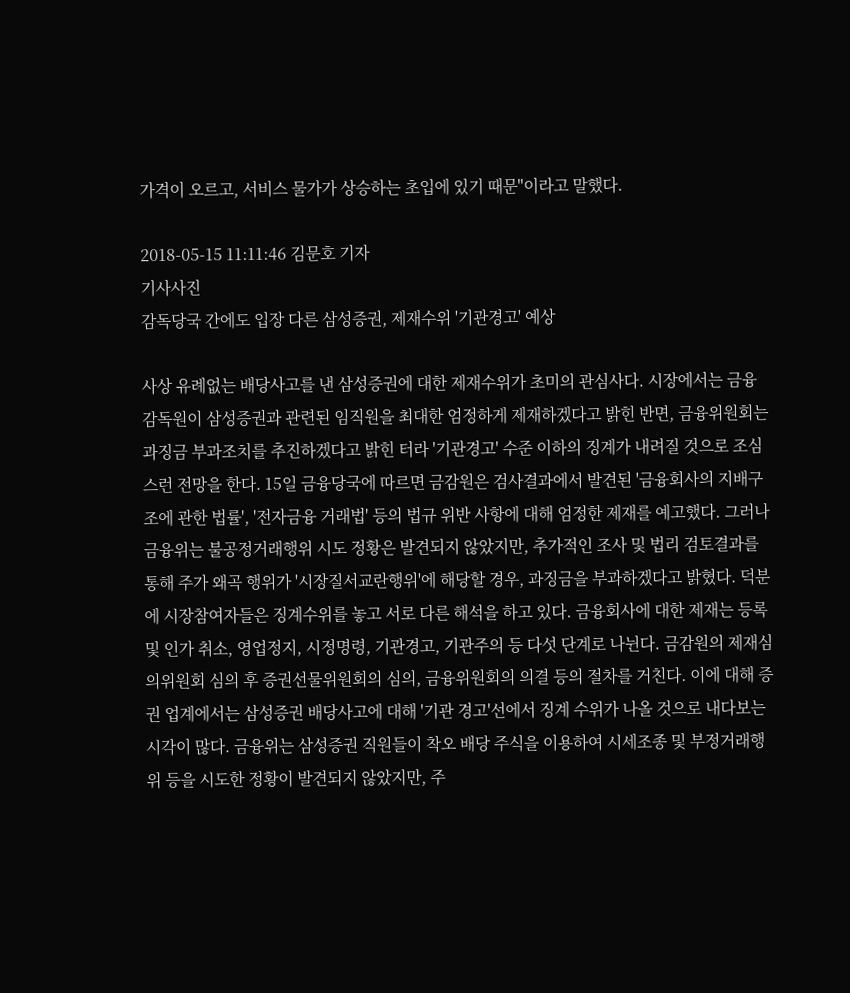가격이 오르고, 서비스 물가가 상승하는 초입에 있기 때문"이라고 말했다.

2018-05-15 11:11:46 김문호 기자
기사사진
감독당국 간에도 입장 다른 삼성증권, 제재수위 '기관경고' 예상

사상 유례없는 배당사고를 낸 삼성증권에 대한 제재수위가 초미의 관심사다. 시장에서는 금융감독원이 삼성증권과 관련된 임직원을 최대한 엄정하게 제재하겠다고 밝힌 반면, 금융위원회는 과징금 부과조치를 추진하겠다고 밝힌 터라 '기관경고' 수준 이하의 징계가 내려질 것으로 조심스런 전망을 한다. 15일 금융당국에 따르면 금감원은 검사결과에서 발견된 '금융회사의 지배구조에 관한 법률', '전자금융 거래법' 등의 법규 위반 사항에 대해 엄정한 제재를 예고했다. 그러나 금융위는 불공정거래행위 시도 정황은 발견되지 않았지만, 추가적인 조사 및 법리 검토결과를 통해 주가 왜곡 행위가 '시장질서교란행위'에 해당할 경우, 과징금을 부과하겠다고 밝혔다. 덕분에 시장참여자들은 징계수위를 놓고 서로 다른 해석을 하고 있다. 금융회사에 대한 제재는 등록 및 인가 취소, 영업정지, 시정명령, 기관경고, 기관주의 등 다섯 단계로 나뉜다. 금감원의 제재심의위원회 심의 후 증권선물위원회의 심의, 금융위원회의 의결 등의 절차를 거친다. 이에 대해 증권 업계에서는 삼성증권 배당사고에 대해 '기관 경고'선에서 징계 수위가 나올 것으로 내다보는 시각이 많다. 금융위는 삼성증권 직원들이 착오 배당 주식을 이용하여 시세조종 및 부정거래행위 등을 시도한 정황이 발견되지 않았지만, 주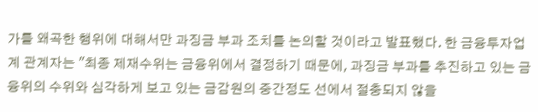가를 왜곡한 행위에 대해서만 과징금 부과 조치를 논의할 것이라고 발표했다. 한 금융투자업계 관계자는 "최종 제재수위는 금융위에서 결정하기 때문에, 과징금 부과를 추진하고 있는 금융위의 수위와 심각하게 보고 있는 금감원의 중간정도 선에서 절충되지 않을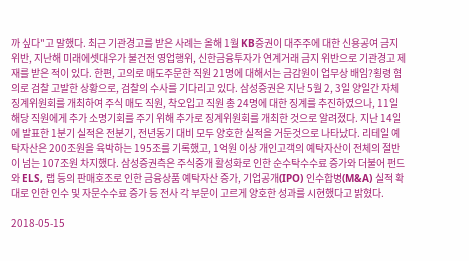까 싶다"고 말했다. 최근 기관경고를 받은 사례는 올해 1월 KB증권이 대주주에 대한 신용공여 금지 위반, 지난해 미래에셋대우가 불건전 영업행위, 신한금융투자가 연계거래 금지 위반으로 기관경고 제재를 받은 적이 있다. 한편, 고의로 매도주문한 직원 21명에 대해서는 금감원이 업무상 배임?횡령 혐의로 검찰 고발한 상황으로, 검찰의 수사를 기다리고 있다. 삼성증권은 지난 5월 2, 3일 양일간 자체 징계위원회를 개최하여 주식 매도 직원, 착오입고 직원 총 24명에 대한 징계를 추진하였으나, 11일 해당 직원에게 추가 소명기회를 주기 위해 추가로 징계위원회를 개최한 것으로 알려졌다. 지난 14일에 발표한 1분기 실적은 전분기, 전년동기 대비 모두 양호한 실적을 거둔것으로 나타났다. 리테일 예탁자산은 200조원을 육박하는 195조를 기록했고, 1억원 이상 개인고객의 예탁자산이 전체의 절반이 넘는 107조원 차지했다. 삼성증권측은 주식중개 활성화로 인한 순수탁수수료 증가와 더불어 펀드와 ELS, 랩 등의 판매호조로 인한 금융상품 예탁자산 증가, 기업공개(IPO) 인수합병(M&A) 실적 확대로 인한 인수 및 자문수수료 증가 등 전사 각 부문이 고르게 양호한 성과를 시현했다고 밝혔다.

2018-05-15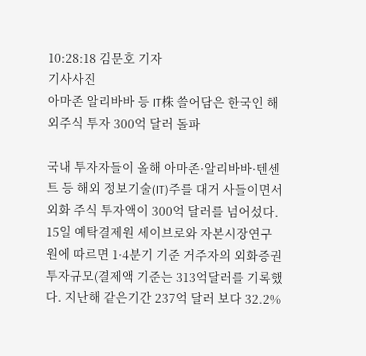10:28:18 김문호 기자
기사사진
아마존 알리바바 등 IT株 쓸어담은 한국인 해외주식 투자 300억 달러 돌파

국내 투자자들이 올해 아마존·알리바바·텐센트 등 해외 정보기술(IT)주를 대거 사들이면서 외화 주식 투자액이 300억 달러를 넘어섰다. 15일 예탁결제원 세이브로와 자본시장연구원에 따르면 1·4분기 기준 거주자의 외화증권 투자규모(결제액 기준는 313억달러를 기록했다. 지난해 같은기간 237억 달러 보다 32.2%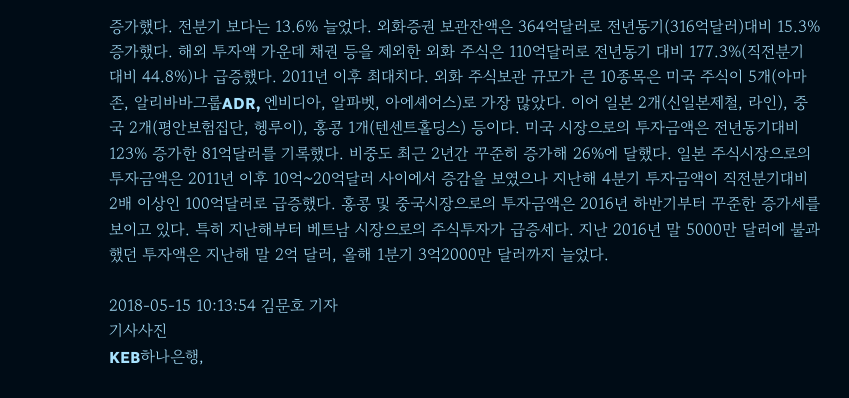증가했다. 전분기 보다는 13.6% 늘었다. 외화증권 보관잔액은 364억달러로 전년동기(316억달러)대비 15.3% 증가했다. 해외 투자액 가운데 채권 등을 제외한 외화 주식은 110억달러로 전년동기 대비 177.3%(직전분기 대비 44.8%)나 급증했다. 2011년 이후 최대치다. 외화 주식보관 규모가 큰 10종목은 미국 주식이 5개(아마존, 알리바바그룹ADR, 엔비디아, 알파벳, 아에셰어스)로 가장 많았다. 이어 일본 2개(신일본제철, 라인), 중국 2개(평안보험집단, 헹루이), 홍콩 1개(텐센트홀딩스) 등이다. 미국 시장으로의 투자금액은 전년동기대비 123% 증가한 81억달러를 기록했다. 비중도 최근 2년간 꾸준히 증가해 26%에 달했다. 일본 주식시장으로의 투자금액은 2011년 이후 10억~20억달러 사이에서 증감을 보였으나 지난해 4분기 투자금액이 직전분기대비 2배 이상인 100억달러로 급증했다. 홍콩 및 중국시장으로의 투자금액은 2016년 하반기부터 꾸준한 증가세를 보이고 있다. 특히 지난해부터 베트남 시장으로의 주식투자가 급증세다. 지난 2016년 말 5000만 달러에 불과했던 투자액은 지난해 말 2억 달러, 올해 1분기 3억2000만 달러까지 늘었다.

2018-05-15 10:13:54 김문호 기자
기사사진
KEB하나은행,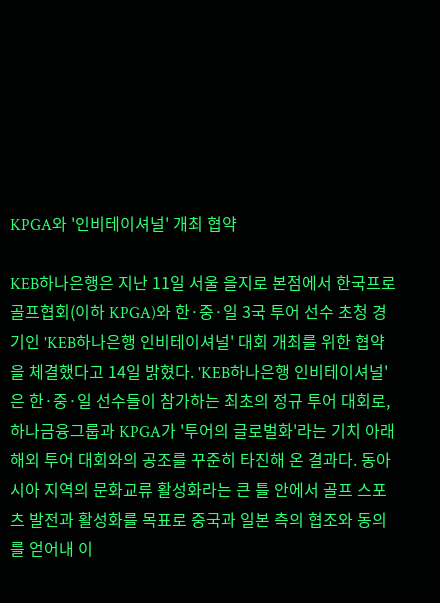KPGA와 '인비테이셔널' 개최 협약

KEB하나은행은 지난 11일 서울 을지로 본점에서 한국프로골프협회(이하 KPGA)와 한·중·일 3국 투어 선수 초청 경기인 'KEB하나은행 인비테이셔널' 대회 개최를 위한 협약을 체결했다고 14일 밝혔다. 'KEB하나은행 인비테이셔널'은 한·중·일 선수들이 참가하는 최초의 정규 투어 대회로, 하나금융그룹과 KPGA가 '투어의 글로벌화'라는 기치 아래 해외 투어 대회와의 공조를 꾸준히 타진해 온 결과다. 동아시아 지역의 문화교류 활성화라는 큰 틀 안에서 골프 스포츠 발전과 활성화를 목표로 중국과 일본 측의 협조와 동의를 얻어내 이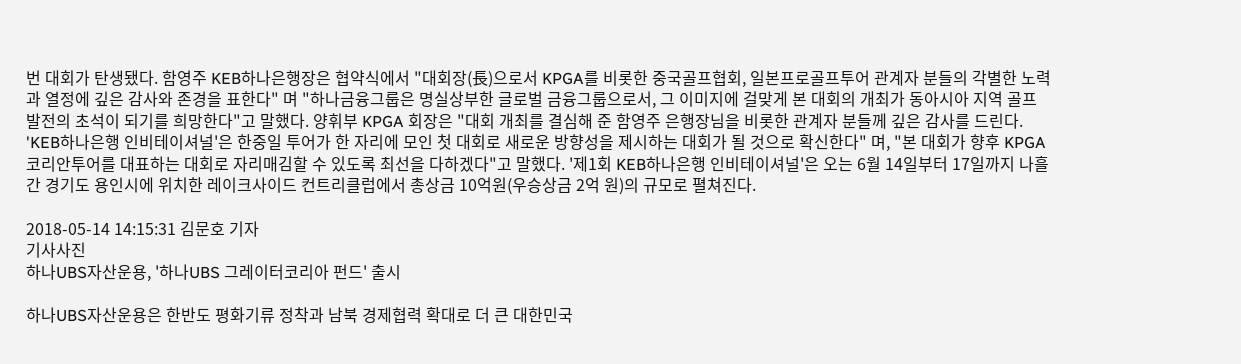번 대회가 탄생됐다. 함영주 KEB하나은행장은 협약식에서 "대회장(長)으로서 KPGA를 비롯한 중국골프협회, 일본프로골프투어 관계자 분들의 각별한 노력과 열정에 깊은 감사와 존경을 표한다" 며 "하나금융그룹은 명실상부한 글로벌 금융그룹으로서, 그 이미지에 걸맞게 본 대회의 개최가 동아시아 지역 골프 발전의 초석이 되기를 희망한다"고 말했다. 양휘부 KPGA 회장은 "대회 개최를 결심해 준 함영주 은행장님을 비롯한 관계자 분들께 깊은 감사를 드린다. 'KEB하나은행 인비테이셔널'은 한중일 투어가 한 자리에 모인 첫 대회로 새로운 방향성을 제시하는 대회가 될 것으로 확신한다" 며, "본 대회가 향후 KPGA 코리안투어를 대표하는 대회로 자리매김할 수 있도록 최선을 다하겠다"고 말했다. '제1회 KEB하나은행 인비테이셔널'은 오는 6월 14일부터 17일까지 나흘간 경기도 용인시에 위치한 레이크사이드 컨트리클럽에서 총상금 10억원(우승상금 2억 원)의 규모로 펼쳐진다.

2018-05-14 14:15:31 김문호 기자
기사사진
하나UBS자산운용, '하나UBS 그레이터코리아 펀드' 출시

하나UBS자산운용은 한반도 평화기류 정착과 남북 경제협력 확대로 더 큰 대한민국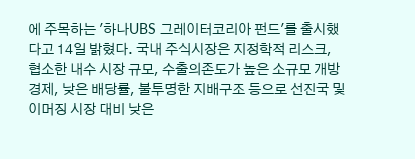에 주목하는 '하나UBS 그레이터코리아 펀드'를 출시했다고 14일 밝혔다. 국내 주식시장은 지정학적 리스크, 협소한 내수 시장 규모, 수출의존도가 높은 소규모 개방경제, 낮은 배당률, 불투명한 지배구조 등으로 선진국 및 이머징 시장 대비 낮은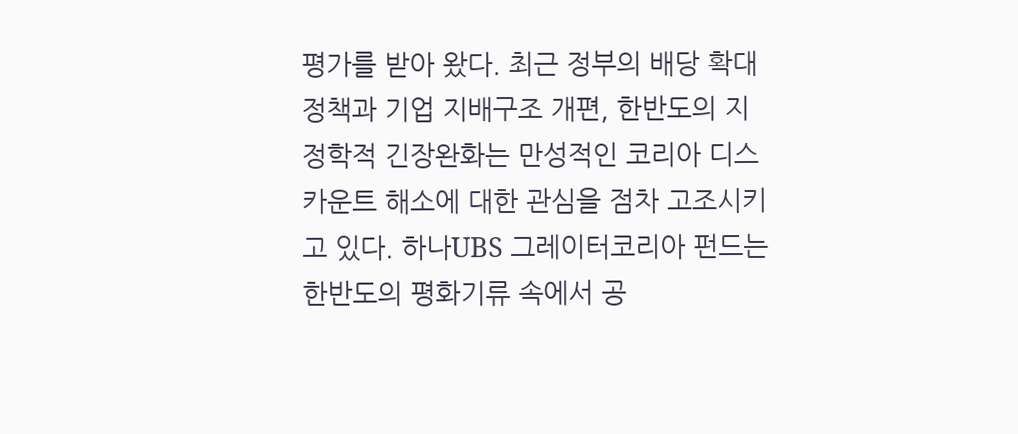평가를 받아 왔다. 최근 정부의 배당 확대 정책과 기업 지배구조 개편, 한반도의 지정학적 긴장완화는 만성적인 코리아 디스카운트 해소에 대한 관심을 점차 고조시키고 있다. 하나UBS 그레이터코리아 펀드는 한반도의 평화기류 속에서 공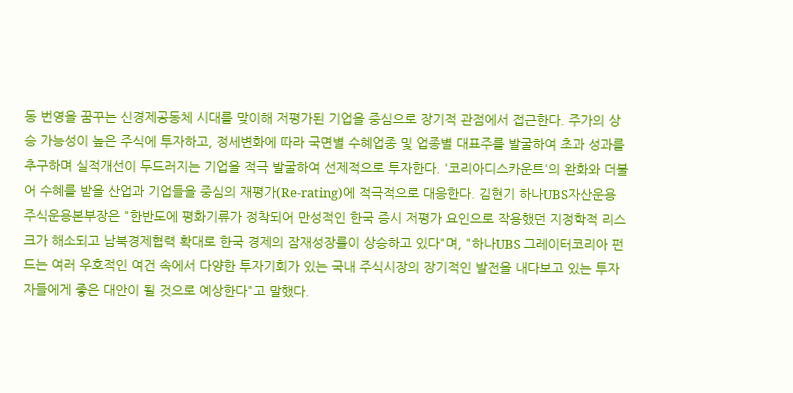동 번영을 꿈꾸는 신경제공동체 시대를 맞이해 저평가된 기업을 중심으로 장기적 관점에서 접근한다. 주가의 상승 가능성이 높은 주식에 투자하고, 정세변화에 따라 국면별 수혜업종 및 업종별 대표주를 발굴하여 초과 성과를 추구하며 실적개선이 두드러지는 기업을 적극 발굴하여 선제적으로 투자한다. '코리아디스카운트'의 완화와 더불어 수혜를 받을 산업과 기업들을 중심의 재평가(Re-rating)에 적극적으로 대응한다. 김현기 하나UBS자산운용 주식운용본부장은 "한반도에 평화기류가 정착되어 만성적인 한국 증시 저평가 요인으로 작용했던 지정학적 리스크가 해소되고 남북경제협력 확대로 한국 경제의 잠재성장률이 상승하고 있다"며, "하나UBS 그레이터코리아 펀드는 여러 우호적인 여건 속에서 다양한 투자기회가 있는 국내 주식시장의 장기적인 발전을 내다보고 있는 투자자들에게 좋은 대안이 될 것으로 예상한다"고 말했다.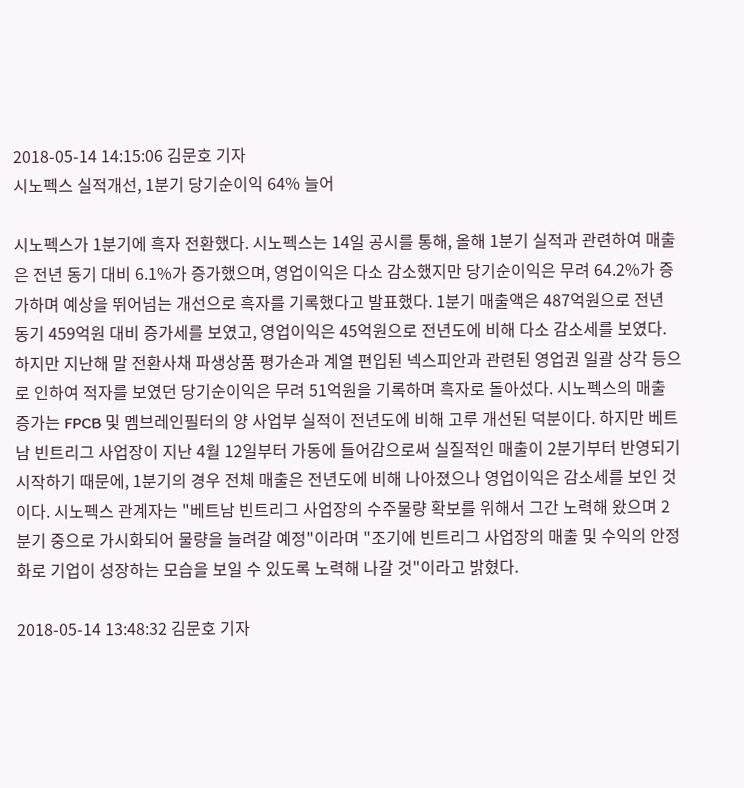2018-05-14 14:15:06 김문호 기자
시노펙스 실적개선, 1분기 당기순이익 64% 늘어

시노펙스가 1분기에 흑자 전환했다. 시노펙스는 14일 공시를 통해, 올해 1분기 실적과 관련하여 매출은 전년 동기 대비 6.1%가 증가했으며, 영업이익은 다소 감소했지만 당기순이익은 무려 64.2%가 증가하며 예상을 뛰어넘는 개선으로 흑자를 기록했다고 발표했다. 1분기 매출액은 487억원으로 전년 동기 459억원 대비 증가세를 보였고, 영업이익은 45억원으로 전년도에 비해 다소 감소세를 보였다. 하지만 지난해 말 전환사채 파생상품 평가손과 계열 편입된 넥스피안과 관련된 영업권 일괄 상각 등으로 인하여 적자를 보였던 당기순이익은 무려 51억원을 기록하며 흑자로 돌아섰다. 시노펙스의 매출 증가는 FPCB 및 멤브레인필터의 양 사업부 실적이 전년도에 비해 고루 개선된 덕분이다. 하지만 베트남 빈트리그 사업장이 지난 4월 12일부터 가동에 들어감으로써 실질적인 매출이 2분기부터 반영되기 시작하기 때문에, 1분기의 경우 전체 매출은 전년도에 비해 나아졌으나 영업이익은 감소세를 보인 것이다. 시노펙스 관계자는 "베트남 빈트리그 사업장의 수주물량 확보를 위해서 그간 노력해 왔으며 2분기 중으로 가시화되어 물량을 늘려갈 예정"이라며 "조기에 빈트리그 사업장의 매출 및 수익의 안정화로 기업이 성장하는 모습을 보일 수 있도록 노력해 나갈 것"이라고 밝혔다.

2018-05-14 13:48:32 김문호 기자